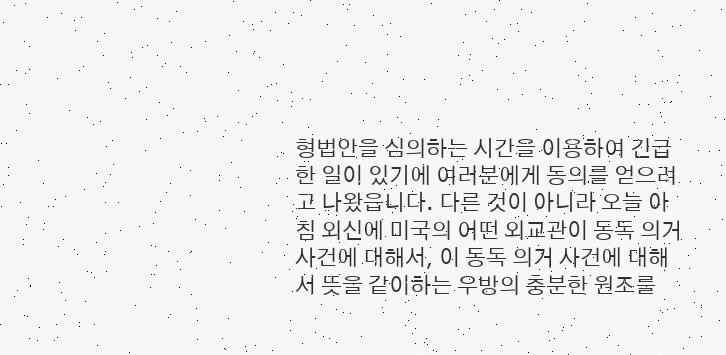형법안을 심의하는 시간을 이용하여 긴급한 일이 있기에 여러분에게 동의를 얻으려고 나왔읍니다. 다른 것이 아니라 오늘 아침 외신에 미국의 어떤 외교관이 동독 의거 사건에 대해서, 이 동독 의거 사건에 대해서 뜻을 같이하는 우방의 충분한 원조를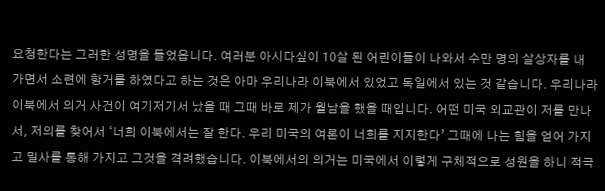요청한다는 그러한 성명을 들었읍니다. 여러분 아시다싶이 10살 된 어린이들이 나와서 수만 명의 살상자를 내 가면서 소련에 항거를 하였다고 하는 것은 아마 우리나라 이북에서 있었고 독일에서 있는 것 같습니다. 우리나라 이북에서 의거 사건이 여기저기서 났을 때 그때 바로 제가 월남을 했을 때입니다. 어떤 미국 외교관이 저를 만나서, 저의를 찾어서 ‘너희 이북에서는 잘 한다. 우리 미국의 여론이 너희를 지지한다’ 그때에 나는 힘을 얻어 가지고 밀사를 통해 가지고 그것을 격려했습니다. 이북에서의 의거는 미국에서 이렇게 구체적으로 성원을 하니 적극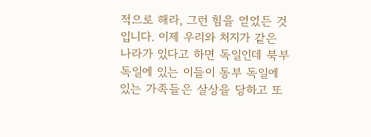적으로 해라, 그런 힘을 얻었든 것입니다. 이제 우리와 처지가 같은 나라가 있다고 하면 독일인데 북부 독일에 있는 이들이 동부 독일에 있는 가족들은 살상을 당하고 또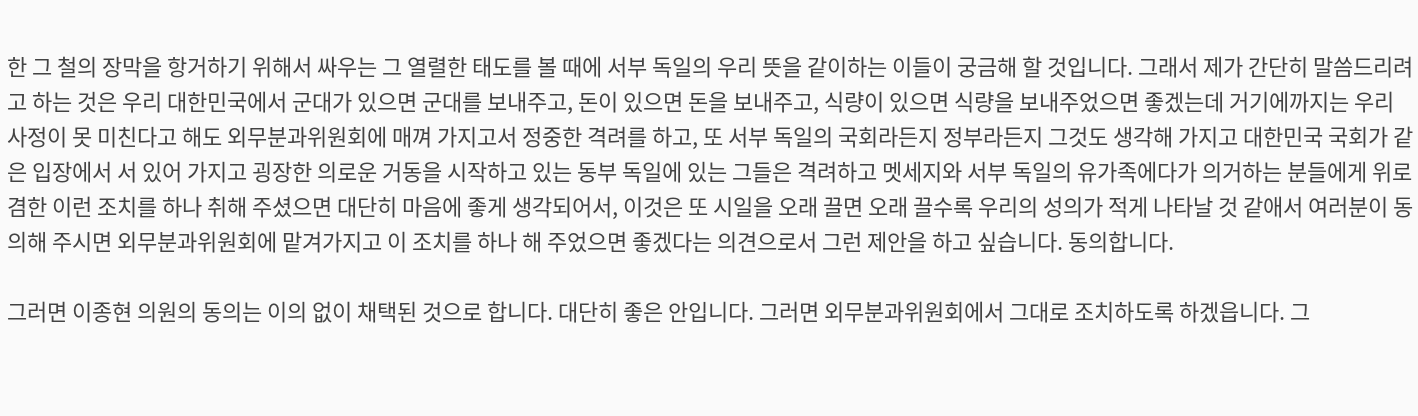한 그 철의 장막을 항거하기 위해서 싸우는 그 열렬한 태도를 볼 때에 서부 독일의 우리 뜻을 같이하는 이들이 궁금해 할 것입니다. 그래서 제가 간단히 말씀드리려고 하는 것은 우리 대한민국에서 군대가 있으면 군대를 보내주고, 돈이 있으면 돈을 보내주고, 식량이 있으면 식량을 보내주었으면 좋겠는데 거기에까지는 우리 사정이 못 미친다고 해도 외무분과위원회에 매껴 가지고서 정중한 격려를 하고, 또 서부 독일의 국회라든지 정부라든지 그것도 생각해 가지고 대한민국 국회가 같은 입장에서 서 있어 가지고 굉장한 의로운 거동을 시작하고 있는 동부 독일에 있는 그들은 격려하고 멧세지와 서부 독일의 유가족에다가 의거하는 분들에게 위로 겸한 이런 조치를 하나 취해 주셨으면 대단히 마음에 좋게 생각되어서, 이것은 또 시일을 오래 끌면 오래 끌수록 우리의 성의가 적게 나타날 것 같애서 여러분이 동의해 주시면 외무분과위원회에 맡겨가지고 이 조치를 하나 해 주었으면 좋겠다는 의견으로서 그런 제안을 하고 싶습니다. 동의합니다.

그러면 이종현 의원의 동의는 이의 없이 채택된 것으로 합니다. 대단히 좋은 안입니다. 그러면 외무분과위원회에서 그대로 조치하도록 하겠읍니다. 그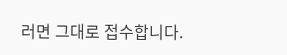러면 그대로 접수합니다.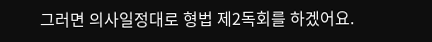그러면 의사일정대로 형법 제2독회를 하겠어요.